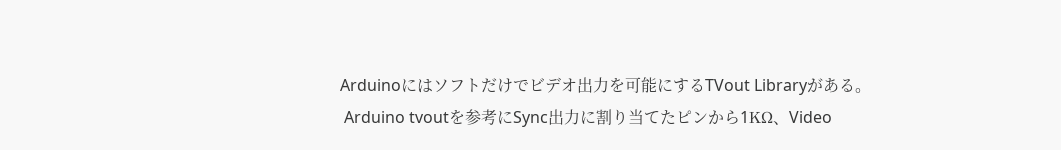Arduinoにはソフトだけでビデオ出力を可能にするTVout Libraryがある。
 Arduino tvoutを参考にSync出力に割り当てたピンから1KΩ、Video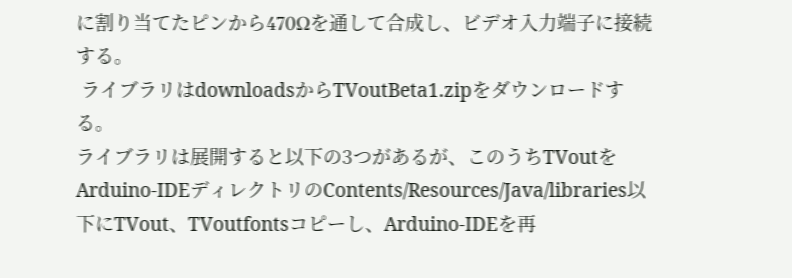に割り当てたピンから470Ωを通して合成し、ビデオ入力端子に接続する。
 ライブラリはdownloadsからTVoutBeta1.zipをダウンロードする。
ライブラリは展開すると以下の3つがあるが、このうちTVoutをArduino-IDEディレクトリのContents/Resources/Java/libraries以下にTVout、TVoutfontsコピーし、Arduino-IDEを再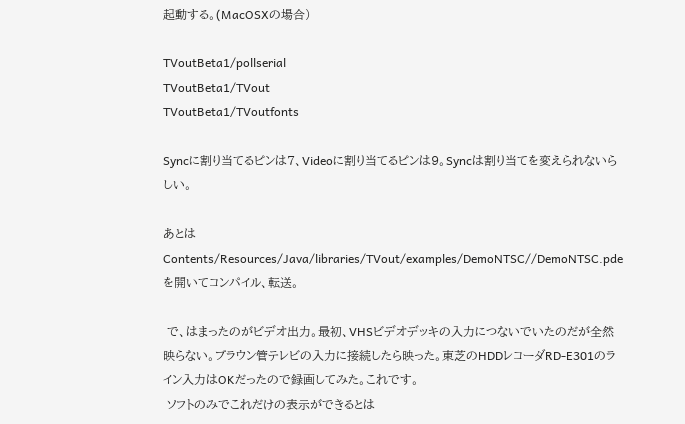起動する。(MacOSXの場合)

TVoutBeta1/pollserial
TVoutBeta1/TVout
TVoutBeta1/TVoutfonts

Syncに割り当てるピンは7、Videoに割り当てるピンは9。Syncは割り当てを変えられないらしい。

あとはContents/Resources/Java/libraries/TVout/examples/DemoNTSC//DemoNTSC.pdeを開いてコンパイル、転送。

 で、はまったのがビデオ出力。最初、VHSビデオデッキの入力につないでいたのだが全然映らない。ブラウン管テレビの入力に接続したら映った。東芝のHDDレコーダRD-E301のライン入力はOKだったので録画してみた。これです。
 ソフトのみでこれだけの表示ができるとは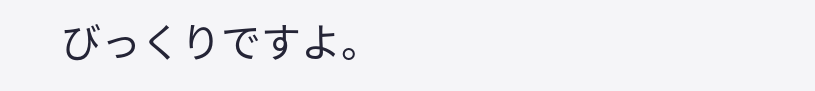びっくりですよ。